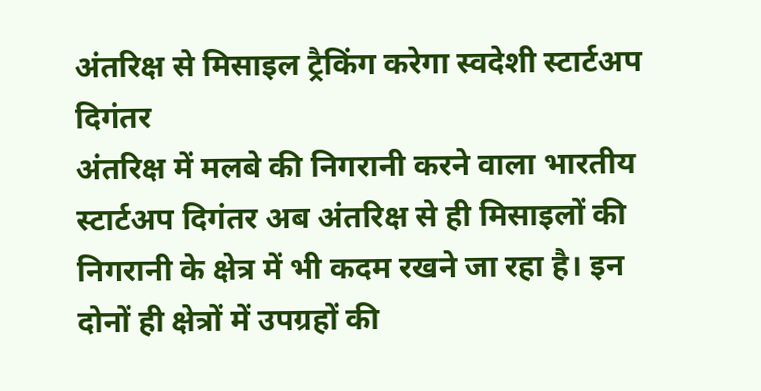अंतरिक्ष से मिसाइल ट्रैकिंग करेगा स्वदेशी स्टार्टअप दिगंतर
अंतरिक्ष में मलबे की निगरानी करने वाला भारतीय स्टार्टअप दिगंतर अब अंतरिक्ष से ही मिसाइलों की निगरानी के क्षेत्र में भी कदम रखने जा रहा है। इन दोनों ही क्षेत्रों में उपग्रहों की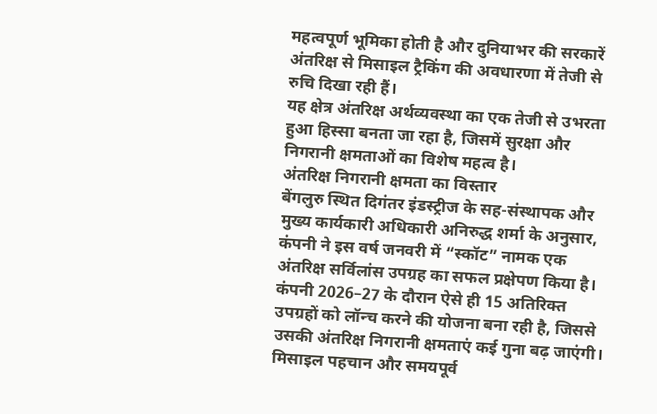महत्वपूर्ण भूमिका होती है और दुनियाभर की सरकारें अंतरिक्ष से मिसाइल ट्रैकिंग की अवधारणा में तेजी से रुचि दिखा रही हैं।
यह क्षेत्र अंतरिक्ष अर्थव्यवस्था का एक तेजी से उभरता हुआ हिस्सा बनता जा रहा है, जिसमें सुरक्षा और निगरानी क्षमताओं का विशेष महत्व है।
अंतरिक्ष निगरानी क्षमता का विस्तार
बेंगलुरु स्थित दिगंतर इंडस्ट्रीज के सह-संस्थापक और मुख्य कार्यकारी अधिकारी अनिरुद्ध शर्मा के अनुसार, कंपनी ने इस वर्ष जनवरी में “स्कॉट” नामक एक अंतरिक्ष सर्विलांस उपग्रह का सफल प्रक्षेपण किया है।
कंपनी 2026–27 के दौरान ऐसे ही 15 अतिरिक्त उपग्रहों को लॉन्च करने की योजना बना रही है, जिससे उसकी अंतरिक्ष निगरानी क्षमताएं कई गुना बढ़ जाएंगी।
मिसाइल पहचान और समयपूर्व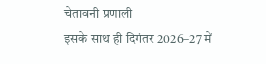चेतावनी प्रणाली
इसके साथ ही दिगंतर 2026–27 में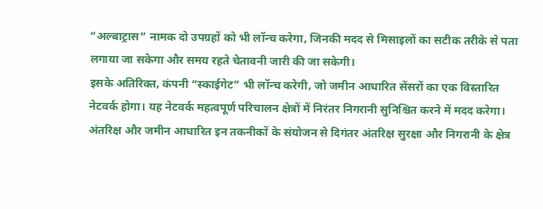“अल्बाट्रास” नामक दो उपग्रहों को भी लॉन्च करेगा, जिनकी मदद से मिसाइलों का सटीक तरीके से पता लगाया जा सकेगा और समय रहते चेतावनी जारी की जा सकेगी।
इसके अतिरिक्त, कंपनी “स्काईगेट” भी लॉन्च करेगी, जो जमीन आधारित सेंसरों का एक विस्तारित नेटवर्क होगा। यह नेटवर्क महत्वपूर्ण परिचालन क्षेत्रों में निरंतर निगरानी सुनिश्चित करने में मदद करेगा।
अंतरिक्ष और जमीन आधारित इन तकनीकों के संयोजन से दिगंतर अंतरिक्ष सुरक्षा और निगरानी के क्षेत्र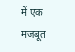में एक मजबूत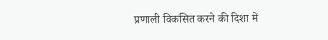प्रणाली विकसित करने की दिशा में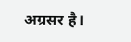अग्रसर है।